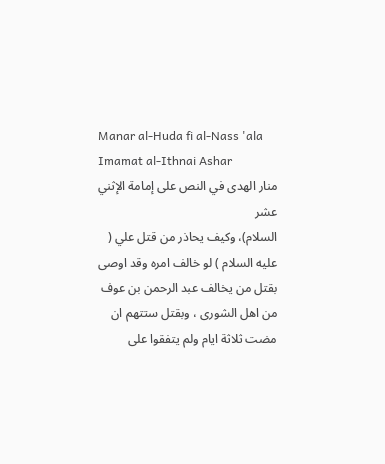Manar al-Huda fi al-Nass 'ala Imamat al-Ithnai Ashar
منار الهدى في النص على إمامة الإثني عشر
السلام)، وكيف يحاذر من قتل علي ( عليه السلام ) لو خالف امره وقد اوصى بقتل من يخالف عبد الرحمن بن عوف من اهل الشورى ، وبقتل ستتهم ان مضت ثلاثة ايام ولم يتفقوا على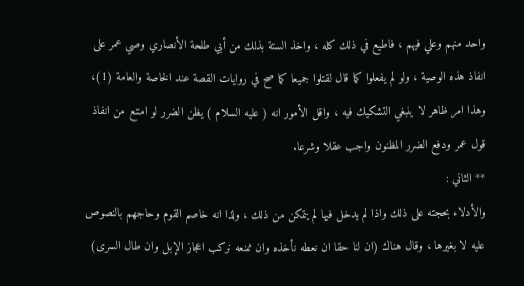واحد منهم وعلي فيهم ، فاطيع في ذلك كله ، واخذ الستة بذلك من أبي طلحة الأنصاري وصي عمر على انفاذ هذه الوصية ، ولو لم يفعلوا كما قال لقتلوا جميعا كما صح في روايات القصة عند الخاصة والعامة (1)، وهذا امر ظاهر لا ينبغي التشكيك فيه ، واقل الأمور انه ( عليه السلام ) يظن الضرر لو امتنع من انفاذ قول عمر ودفع الضرر المظنون واجب عقلا وشرعا.
** الثاني :
والأدلاء بحجته على ذلك واذا لم يدخل فيها لم يتمكن من ذلك ، ولذا انه خاصم القوم وحاجهم بالنصوص عليه لا بغيرها ، وقال هناك (ان لنا حقا ان نعطه نأخذه وان نمنعه نركب اعجاز الإبل وان طال السرى)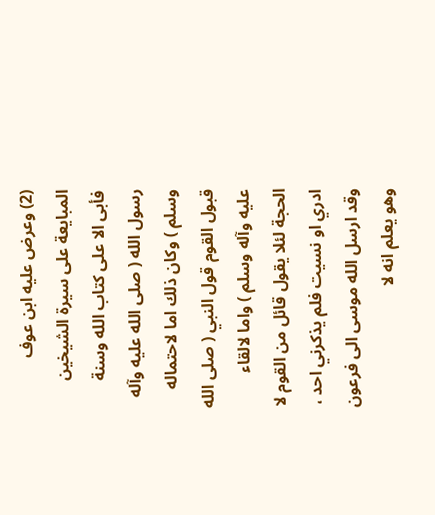(2) وعرض عليه ابن عوف المبايعة على سيرة الشيخين فأبى الا على كتاب الله وسنة رسول الله ( صلى الله عليه وآله وسلم ) وكان ذلك اما لاحتماله قبول القوم قول النبي ( صلى الله عليه وآله وسلم ) واما لالقاء الحجة لئلا يقول قائل من القوم لا ادري او نسيت فلم يذكرني احد ، وقد ارسل الله موسى الى فرعون وهو يعلم انه لا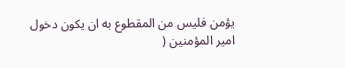يؤمن فليس من المقطوع به ان يكون دخول امير المؤمنين (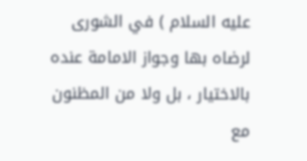عليه السلام ) في الشورى لرضاه بها وجواز الامامة عنده بالاختيار ، بل ولا من المظنون مع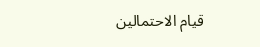قيام الاحتمالين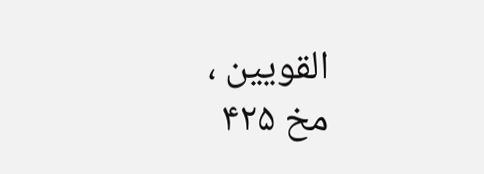القويين ،
مخ ۴۲۵